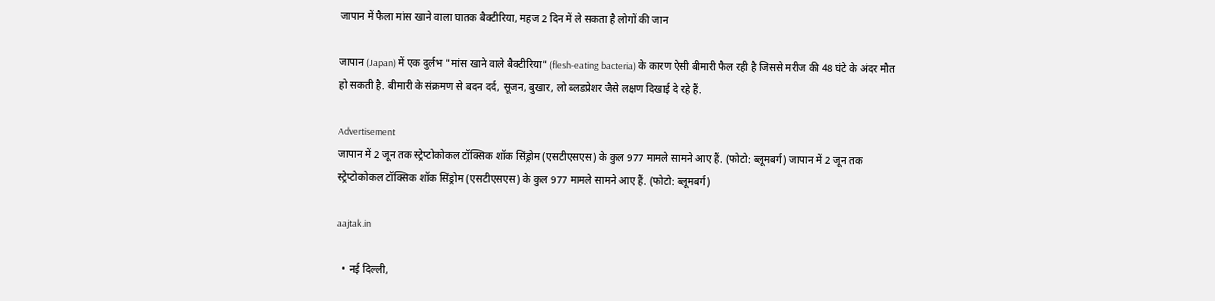जापान में फैला मांस खाने वाला घातक बैक्टीरिया, महज 2 दिन में ले सकता है लोगों की जान

जापान (Japan) में एक दुर्लभ "मांस खाने वाले बैक्टीरिया" (flesh-eating bacteria) के कारण ऐसी बीमारी फैल रही है जिससे मरीज की 48 घंटे के अंदर मौत हो सकती है. बीमारी के संक्रमण से बदन दर्द, सूजन, बुखार, लो ब्लडप्रेशर जैसे लक्षण दिखाई दे रहे हैं.

Advertisement
जापान में 2 जून तक स्ट्रेप्टोकोकल टॉक्सिक शॉक सिंड्रोम (एसटीएसएस) के कुल 977 मामले सामने आए हैं. (फोटो: ब्लूमबर्ग) जापान में 2 जून तक स्ट्रेप्टोकोकल टॉक्सिक शॉक सिंड्रोम (एसटीएसएस) के कुल 977 मामले सामने आए हैं. (फोटो: ब्लूमबर्ग)

aajtak.in

  • नई दिल्ली,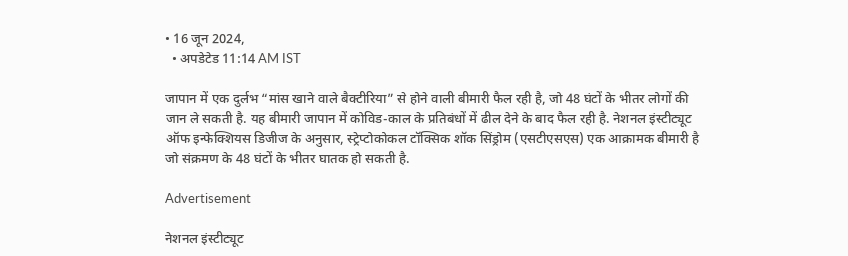• 16 जून 2024,
  • अपडेटेड 11:14 AM IST

जापान में एक दुर्लभ “मांस खाने वाले बैक्टीरिया” से होने वाली बीमारी फैल रही है, जो 48 घंटों के भीतर लोगों की जान ले सकती है. यह बीमारी जापान में कोविड-काल के प्रतिबंधों में ढील देने के बाद फैल रही है. नेशनल इंस्टीट्यूट ऑफ इन्फेक्शियस डिजीज के अनुसार, स्ट्रेप्टोकोकल टॉक्सिक शॉक सिंड्रोम (एसटीएसएस) एक आक्रामक बीमारी है जो संक्रमण के 48 घंटों के भीतर घातक हो सकती है.

Advertisement

नेशनल इंस्टीट्यूट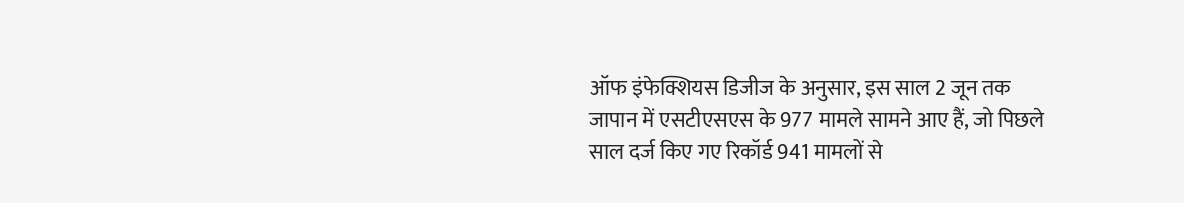ऑफ इंफेक्शियस डिजीज के अनुसार, इस साल 2 जून तक जापान में एसटीएसएस के 977 मामले सामने आए हैं, जो पिछले साल दर्ज किए गए रिकॉर्ड 941 मामलों से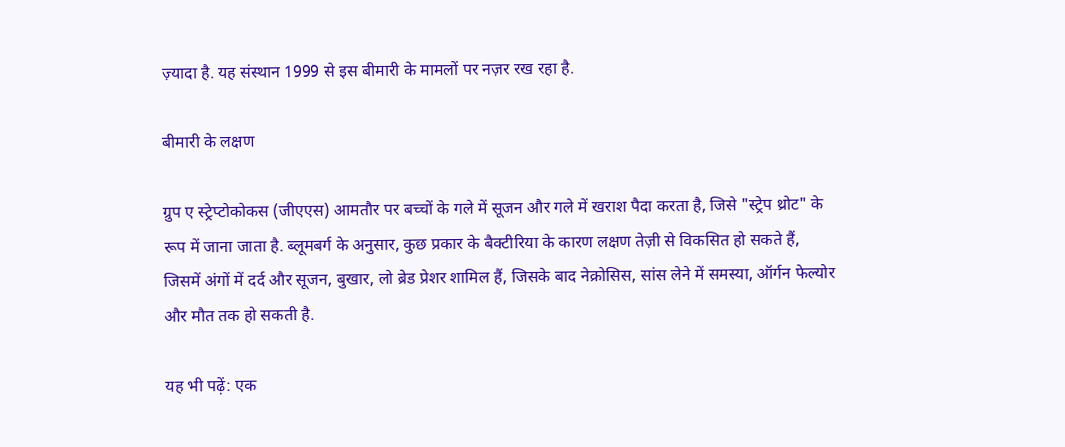ज़्यादा है. यह संस्थान 1999 से इस बीमारी के मामलों पर नज़र रख रहा है.

बीमारी के लक्षण

ग्रुप ए स्ट्रेप्टोकोकस (जीएएस) आमतौर पर बच्चों के गले में सूजन और गले में खराश पैदा करता है, जिसे "स्ट्रेप थ्रोट" के रूप में जाना जाता है. ब्लूमबर्ग के अनुसार, कुछ प्रकार के बैक्टीरिया के कारण लक्षण तेज़ी से विकसित हो सकते हैं, जिसमें अंगों में दर्द और सूजन, बुखार, लो ब्रेड प्रेशर शामिल हैं, जिसके बाद नेक्रोसिस, सांस लेने में समस्या, ऑर्गन फेल्योर और मौत तक हो सकती है.

यह भी पढ़ें: एक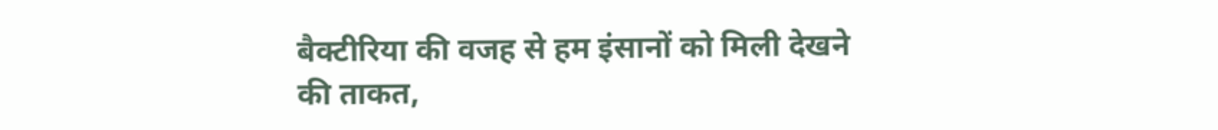बैक्टीरिया की वजह से हम इंसानों को मिली देखने की ताकत,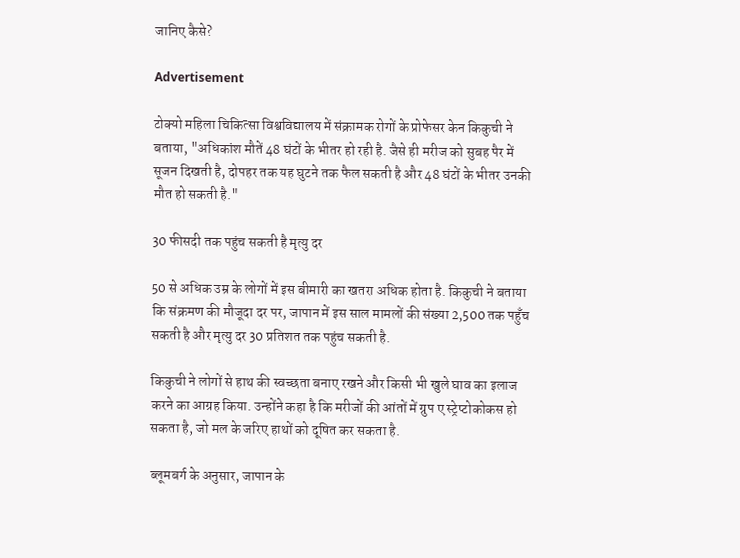जानिए कैसे?

Advertisement

टोक्यो महिला चिकित्सा विश्वविद्यालय में संक्रामक रोगों के प्रोफेसर केन किकुची ने बताया, "अधिकांश मौतें 48 घंटों के भीतर हो रही है. जैसे ही मरीज को सुबह पैर में सूजन दिखती है, दोपहर तक यह घुटने तक फैल सकती है और 48 घंटों के भीतर उनकी मौत हो सकती है."

30 फीसदी तक पहुंच सकती है मृत्यु दर

50 से अधिक उम्र के लोगों में इस बीमारी का खतरा अधिक होता है. किकुची ने बताया कि संक्रमण की मौजूदा दर पर, जापान में इस साल मामलों की संख्या 2,500 तक पहुँच सकती है और मृत्यु दर 30 प्रतिशत तक पहुंच सकती है.

किकुची ने लोगों से हाथ की स्वच्छता बनाए रखने और किसी भी खुले घाव का इलाज करने का आग्रह किया. उन्होंने कहा है कि मरीजों की आंतों में ग्रुप ए स्ट्रेप्टोकोकस हो सकता है, जो मल के जरिए हाथों को दूषित कर सकता है.

ब्लूमबर्ग के अनुसार, जापान के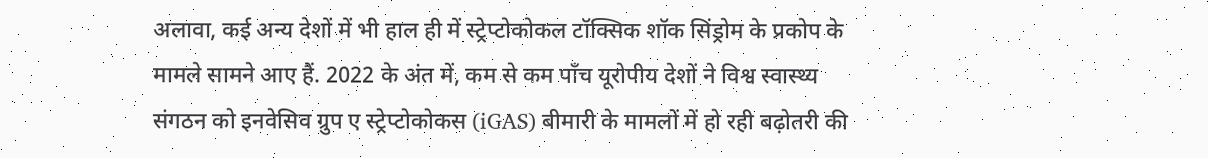अलावा, कई अन्य देशों में भी हाल ही में स्ट्रेप्टोकोकल टॉक्सिक शॉक सिंड्रोम के प्रकोप के मामले सामने आए हैं. 2022 के अंत में, कम से कम पाँच यूरोपीय देशों ने विश्व स्वास्थ्य संगठन को इनवेसिव ग्रुप ए स्ट्रेप्टोकोकस (iGAS) बीमारी के मामलों में हो रही बढ़ोतरी की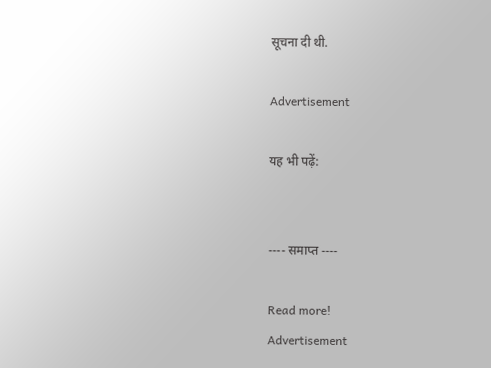सूचना दी थी.

Advertisement

यह भी पढ़ें:


---- समाप्त ----

Read more!
Advertisement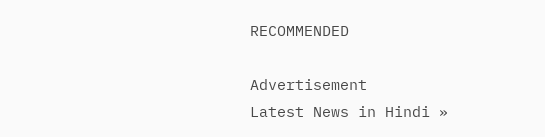RECOMMENDED

Advertisement
Latest News in Hindi »